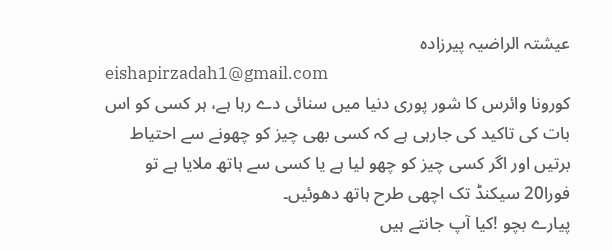عیشتہ الراضیہ پیرزادہ
eishapirzadah1@gmail.com
کورونا وائرس کا شور پوری دنیا میں سنائی دے رہا ہے، ہر کسی کو اس بات کی تاکید کی جارہی ہے کہ کسی بھی چیز کو چھونے سے احتیاط برتیں اور اگر کسی چیز کو چھو لیا ہے یا کسی سے ہاتھ ملایا ہے تو فورا20 سیکنڈ تک اچھی طرح ہاتھ دھوئیں۔
پیارے بچو !کیا آپ جانتے ہیں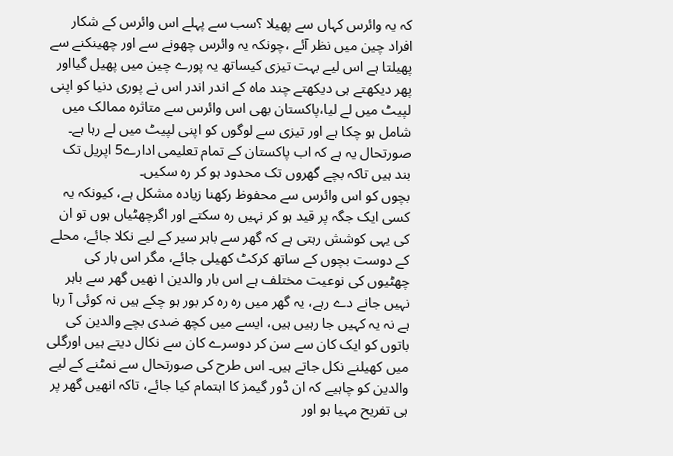کہ یہ وائرس کہاں سے پھیلا ؟سب سے پہلے اس وائرس کے شکار افراد چین میں نظر آئے ،چونکہ یہ وائرس چھونے سے اور چھینکنے سے پھیلتا ہے اس لیے بہت تیزی کیساتھ یہ پورے چین میں پھیل گیااور پھر دیکھتے ہی دیکھتے چند ماہ کے اندر اندر اس نے پوری دنیا کو اپنی لپیٹ میں لے لیا،پاکستان بھی اس وائرس سے متاثرہ ممالک میں شامل ہو چکا ہے اور تیزی سے لوگوں کو اپنی لپیٹ میں لے رہا ہے۔
صورتحال یہ ہے کہ اب پاکستان کے تمام تعلیمی ادارے5 اپریل تک بند ہیں تاکہ بچے گھروں تک محدود ہو کر رہ سکیں۔
بچوں کو اس وائرس سے محفوظ رکھنا زیادہ مشکل ہے، کیونکہ یہ کسی ایک جگہ پر قید ہو کر نہیں رہ سکتے اور اگرچھٹیاں ہوں تو ان کی یہی کوشش رہتی ہے کہ گھر سے باہر سیر کے لیے نکلا جائے، محلے کے دوست بچوں کے ساتھ کرکٹ کھیلی جائے، مگر اس بار کی چھٹیوں کی نوعیت مختلف ہے اس بار والدین ا نھیں گھر سے باہر نہیں جانے دے رہے، یہ گھر میں رہ رہ کر بور ہو چکے ہیں نہ کوئی آ رہا ہے نہ یہ کہیں جا رہیں ہیں، ایسے میں کچھ ضدی بچے والدین کی باتوں کو ایک کان سے سن کر دوسرے کان سے نکال دیتے ہیں اورگلی میں کھیلنے نکل جاتے ہیں۔ اس طرح کی صورتحال سے نمٹنے کے لیے والدین کو چاہیے کہ ان ڈور گیمز کا اہتمام کیا جائے، تاکہ انھیں گھر پر ہی تفریح مہیا ہو اور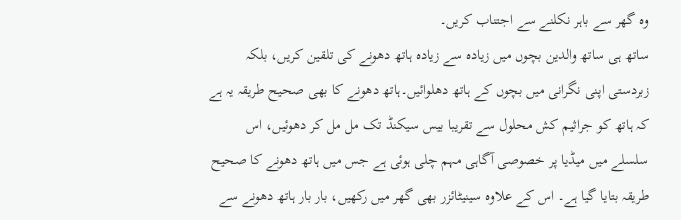وہ گھر سے باہر نکلنے سے اجتناب کریں۔
ساتھ ہی ساتھ والدین بچوں میں زیادہ سے زیادہ ہاتھ دھونے کی تلقین کریں، بلکہ زبردستی اپنی نگرانی میں بچوں کے ہاتھ دھلوائیں۔ہاتھ دھونے کا بھی صحیح طریقہ یہ ہے کہ ہاتھ کو جراثیم کش محلول سے تقریبا بیس سیکنڈ تک مل مل کر دھوئیں، اس سلسلے میں میڈیا پر خصوصی آگاہی مہم چلی ہوئی ہے جس میں ہاتھ دھونے کا صحیح طریقہ بتایا گیا ہے۔ اس کے علاوہ سینیٹائزر بھی گھر میں رکھیں، بار بار ہاتھ دھونے سے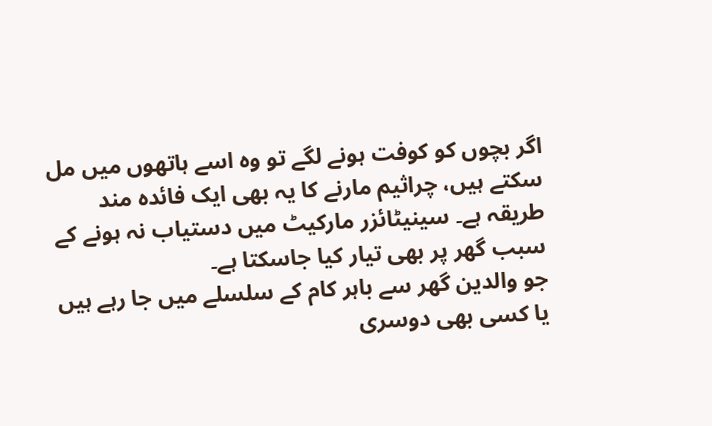اگر بچوں کو کوفت ہونے لگے تو وہ اسے ہاتھوں میں مل سکتے ہیں، چراثیم مارنے کا یہ بھی ایک فائدہ مند طریقہ ہے۔ سینیٹائزر مارکیٹ میں دستیاب نہ ہونے کے سبب گھر پر بھی تیار کیا جاسکتا ہے۔
جو والدین گھر سے باہر کام کے سلسلے میں جا رہے ہیں یا کسی بھی دوسری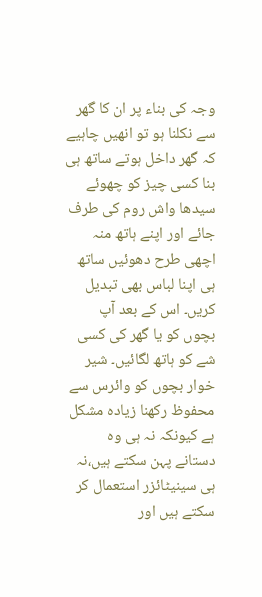وجہ کی بناء پر ان کا گھر سے نکلنا ہو تو انھیں چاہیے کہ گھر داخل ہوتے ساتھ ہی بنا کسی چیز کو چھوئے سیدھا واش روم کی طرف جائے اور اپنے ہاتھ منہ اچھی طرح دھوئیں ساتھ ہی اپنا لباس بھی تبدیل کریں۔ اس کے بعد آپ بچوں کو یا گھر کی کسی شے کو ہاتھ لگائیں۔ شیر خوار بچوں کو وائرس سے محفوظ رکھنا زیادہ مشکل ہے کیونکہ نہ ہی وہ دستانے پہن سکتے ہیں،نہ ہی سینیٹائزر استعمال کر سکتے ہیں اور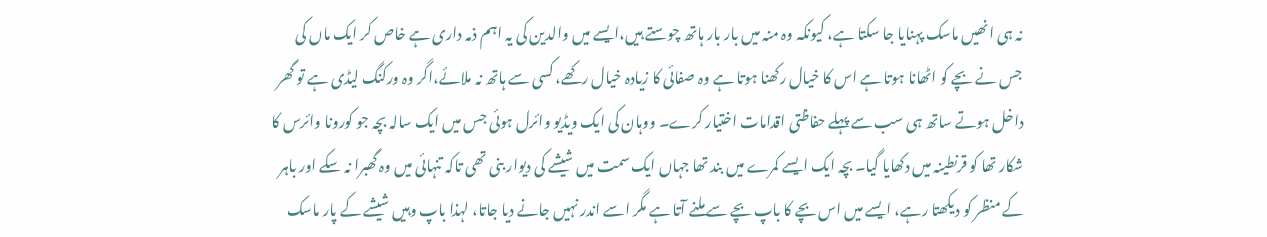نہ ہی انھیں ماسک پہنایا جا سکتا ہے، کیونکہ وہ منہ میں بار بار ہاتھ چوستے ہیں،ایسے میں والدین کی یہ اہم ذمہ داری ہے خاص کر ایک ماں کی جس نے بچے کو اٹھانا ہوتا ہے اس کا خیال رکھنا ہوتا ہے وہ صفائی کا زیادہ خیال رکھے، کسی سے ہاتھ نہ ملائے،اگر وہ ورکنگ لیڈی ہے تو گھر داخل ہوتے ساتھ ہی سب سے پہلے حفاظتی اقدامات اختیار کرے۔ ووہان کی ایک ویڈیو وائرل ہوئی جس میں ایک سالہ بچہ جو کورونا وائرس کا شکار تھا کو قرنطینہ میں دکھایا گیا۔ بچہ ایک ایسے کمرے میں بند تھا جہاں ایک سمت میں شیشے کی دیوار بنی تھی تاکہ تنہائی میں وہ گھبرا نہ سکے اور باہر کے منظر کو دیکھتا رہے، ایسے میں اس بچے کا باپ بچے سے ملنے آتا ہے مگر اسے اندر نہیں جانے دیا جاتا، لہذا باپ وہیں شیشے کے پار ماسک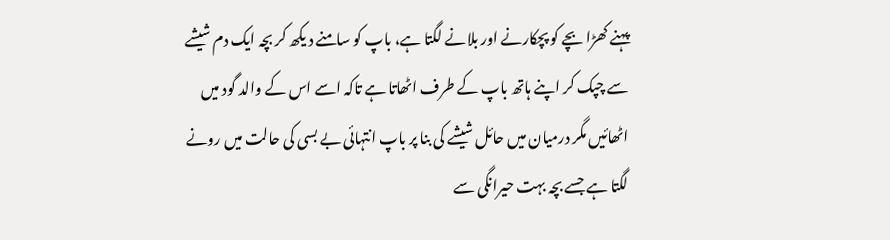پہنے کھڑا بچے کو پچکارنے اور بلانے لگتا ہے، باپ کو سامنے د یکھ کر بچہ ایک دم شیشے سے چپک کر اپنے ہاتھ باپ کے طرف اٹھاتا ہے تاکہ اسے اس کے والد گود میں اٹھائیں مگر درمیان میں حائل شیشے کی بنا پر باپ انتہائی بے بسی کی حالت میں رونے لگتا ہے جسے بچہ بہت حیرانگی سے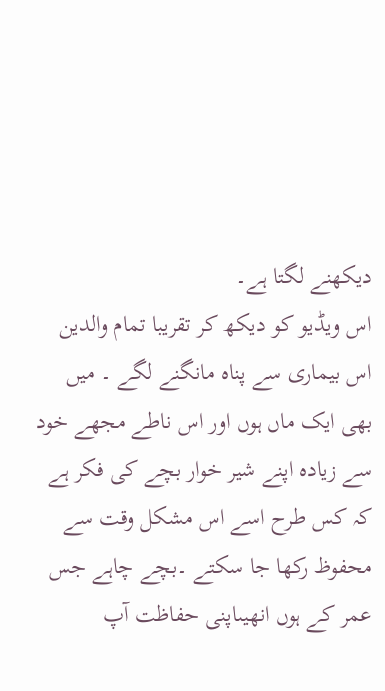دیکھنے لگتا ہے۔
اس ویڈیو کو دیکھ کر تقریبا تمام والدین اس بیماری سے پناہ مانگنے لگے ۔ میں بھی ایک ماں ہوں اور اس ناطے مجھے خود سے زیادہ اپنے شیر خوار بچے کی فکر ہے کہ کس طرح اسے اس مشکل وقت سے محفوظ رکھا جا سکتے ۔بچے چاہے جس عمر کے ہوں انھیںاپنی حفاظت آپ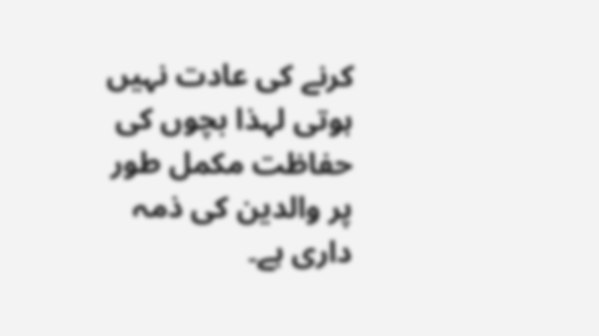کرنے کی عادت نہیں ہوتی لہذا بچوں کی حفاظت مکمل طور پر والدین کی ذمہ داری ہے۔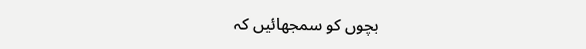بچوں کو سمجھائیں کہ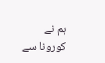ہم نے کورونا سے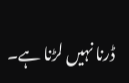ڈرنا نہیں لڑنا ہے۔